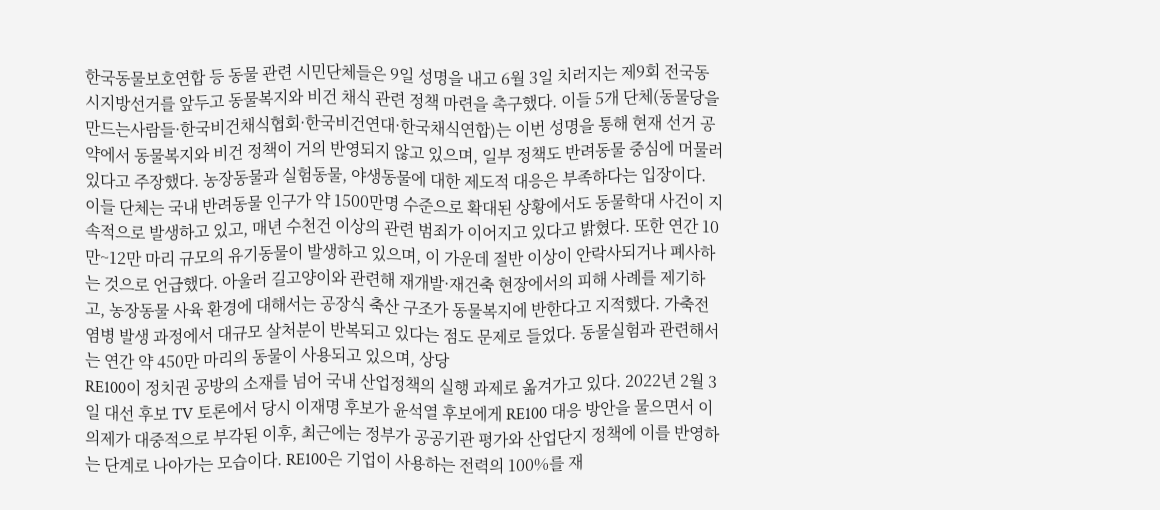한국동물보호연합 등 동물 관련 시민단체들은 9일 성명을 내고 6월 3일 치러지는 제9회 전국동시지방선거를 앞두고 동물복지와 비건 채식 관련 정책 마련을 촉구했다. 이들 5개 단체(동물당을만드는사람들·한국비건채식협회·한국비건연대·한국채식연합)는 이번 성명을 통해 현재 선거 공약에서 동물복지와 비건 정책이 거의 반영되지 않고 있으며, 일부 정책도 반려동물 중심에 머물러 있다고 주장했다. 농장동물과 실험동물, 야생동물에 대한 제도적 대응은 부족하다는 입장이다. 이들 단체는 국내 반려동물 인구가 약 1500만명 수준으로 확대된 상황에서도 동물학대 사건이 지속적으로 발생하고 있고, 매년 수천건 이상의 관련 범죄가 이어지고 있다고 밝혔다. 또한 연간 10만~12만 마리 규모의 유기동물이 발생하고 있으며, 이 가운데 절반 이상이 안락사되거나 폐사하는 것으로 언급했다. 아울러 길고양이와 관련해 재개발·재건축 현장에서의 피해 사례를 제기하고, 농장동물 사육 환경에 대해서는 공장식 축산 구조가 동물복지에 반한다고 지적했다. 가축전염병 발생 과정에서 대규모 살처분이 반복되고 있다는 점도 문제로 들었다. 동물실험과 관련해서는 연간 약 450만 마리의 동물이 사용되고 있으며, 상당
RE100이 정치권 공방의 소재를 넘어 국내 산업정책의 실행 과제로 옮겨가고 있다. 2022년 2월 3일 대선 후보 TV 토론에서 당시 이재명 후보가 윤석열 후보에게 RE100 대응 방안을 물으면서 이 의제가 대중적으로 부각된 이후, 최근에는 정부가 공공기관 평가와 산업단지 정책에 이를 반영하는 단계로 나아가는 모습이다. RE100은 기업이 사용하는 전력의 100%를 재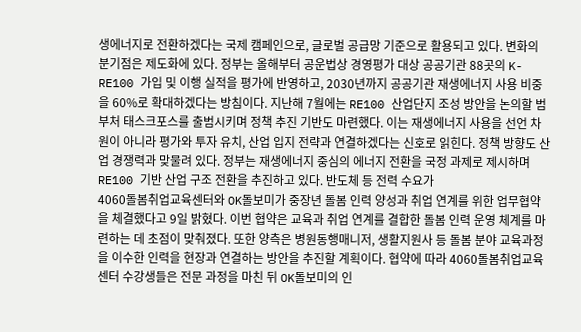생에너지로 전환하겠다는 국제 캠페인으로, 글로벌 공급망 기준으로 활용되고 있다. 변화의 분기점은 제도화에 있다. 정부는 올해부터 공운법상 경영평가 대상 공공기관 88곳의 K-RE100 가입 및 이행 실적을 평가에 반영하고, 2030년까지 공공기관 재생에너지 사용 비중을 60%로 확대하겠다는 방침이다. 지난해 7월에는 RE100 산업단지 조성 방안을 논의할 범부처 태스크포스를 출범시키며 정책 추진 기반도 마련했다. 이는 재생에너지 사용을 선언 차원이 아니라 평가와 투자 유치, 산업 입지 전략과 연결하겠다는 신호로 읽힌다. 정책 방향도 산업 경쟁력과 맞물려 있다. 정부는 재생에너지 중심의 에너지 전환을 국정 과제로 제시하며 RE100 기반 산업 구조 전환을 추진하고 있다. 반도체 등 전력 수요가
4060돌봄취업교육센터와 OK돌보미가 중장년 돌봄 인력 양성과 취업 연계를 위한 업무협약을 체결했다고 9일 밝혔다. 이번 협약은 교육과 취업 연계를 결합한 돌봄 인력 운영 체계를 마련하는 데 초점이 맞춰졌다. 또한 양측은 병원동행매니저, 생활지원사 등 돌봄 분야 교육과정을 이수한 인력을 현장과 연결하는 방안을 추진할 계획이다. 협약에 따라 4060돌봄취업교육센터 수강생들은 전문 과정을 마친 뒤 OK돌보미의 인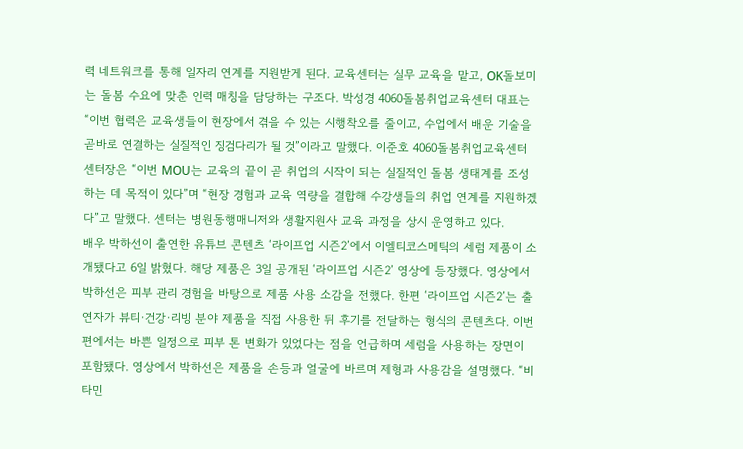력 네트워크를 통해 일자리 연계를 지원받게 된다. 교육센터는 실무 교육을 맡고, OK돌보미는 돌봄 수요에 맞춘 인력 매칭을 담당하는 구조다. 박성경 4060돌봄취업교육센터 대표는 “이번 협력은 교육생들이 현장에서 겪을 수 있는 시행착오를 줄이고, 수업에서 배운 기술을 곧바로 연결하는 실질적인 징검다리가 될 것”이라고 말했다. 이준호 4060돌봄취업교육센터 센터장은 “이번 MOU는 교육의 끝이 곧 취업의 시작이 되는 실질적인 돌봄 생태계를 조성하는 데 목적이 있다”며 “현장 경험과 교육 역량을 결합해 수강생들의 취업 연계를 지원하겠다”고 말했다. 센터는 병원동행매니저와 생활지원사 교육 과정을 상시 운영하고 있다.
배우 박하선이 출연한 유튜브 콘텐츠 ‘라이프업 시즌2’에서 이엘티코스메틱의 세럼 제품이 소개됐다고 6일 밝혔다. 해당 제품은 3일 공개된 ‘라이프업 시즌2’ 영상에 등장했다. 영상에서 박하선은 피부 관리 경험을 바탕으로 제품 사용 소감을 전했다. 한편 ‘라이프업 시즌2’는 출연자가 뷰티·건강·리빙 분야 제품을 직접 사용한 뒤 후기를 전달하는 형식의 콘텐츠다. 이번 편에서는 바쁜 일정으로 피부 톤 변화가 있었다는 점을 언급하며 세럼을 사용하는 장면이 포함됐다. 영상에서 박하선은 제품을 손등과 얼굴에 바르며 제형과 사용감을 설명했다. “비타민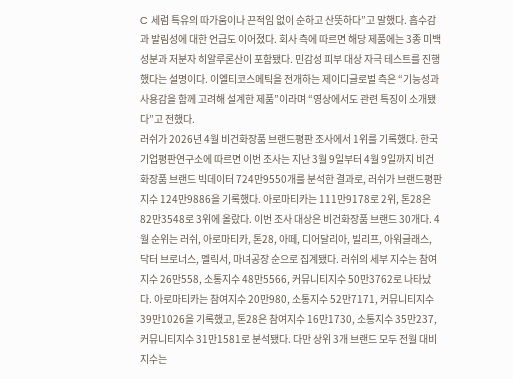C 세럼 특유의 따가움이나 끈적임 없이 순하고 산뜻하다”고 말했다. 흡수감과 발림성에 대한 언급도 이어졌다. 회사 측에 따르면 해당 제품에는 3종 미백 성분과 저분자 히알루론산이 포함됐다. 민감성 피부 대상 자극 테스트를 진행했다는 설명이다. 이엘티코스메틱을 전개하는 제이디글로벌 측은 “기능성과 사용감을 함께 고려해 설계한 제품”이라며 “영상에서도 관련 특징이 소개됐다”고 전했다.
러쉬가 2026년 4월 비건화장품 브랜드평판 조사에서 1위를 기록했다. 한국기업평판연구소에 따르면 이번 조사는 지난 3월 9일부터 4월 9일까지 비건화장품 브랜드 빅데이터 724만9550개를 분석한 결과로, 러쉬가 브랜드평판지수 124만9886을 기록했다. 아로마티카는 111만9178로 2위, 톤28은 82만3548로 3위에 올랐다. 이번 조사 대상은 비건화장품 브랜드 30개다. 4월 순위는 러쉬, 아로마티카, 톤28, 아떼, 디어달리아, 빌리프, 아워글래스, 닥터 브로너스, 멜릭서, 마녀공장 순으로 집계됐다. 러쉬의 세부 지수는 참여지수 26만558, 소통지수 48만5566, 커뮤니티지수 50만3762로 나타났다. 아로마티카는 참여지수 20만980, 소통지수 52만7171, 커뮤니티지수 39만1026을 기록했고, 톤28은 참여지수 16만1730, 소통지수 35만237, 커뮤니티지수 31만1581로 분석됐다. 다만 상위 3개 브랜드 모두 전월 대비 지수는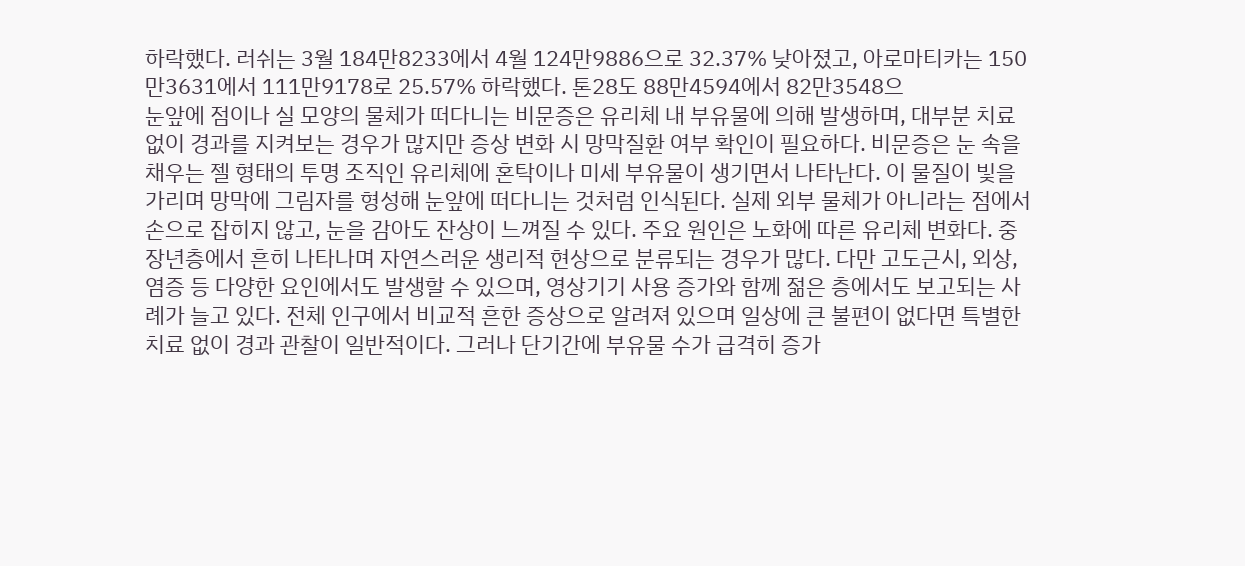하락했다. 러쉬는 3월 184만8233에서 4월 124만9886으로 32.37% 낮아졌고, 아로마티카는 150만3631에서 111만9178로 25.57% 하락했다. 톤28도 88만4594에서 82만3548으
눈앞에 점이나 실 모양의 물체가 떠다니는 비문증은 유리체 내 부유물에 의해 발생하며, 대부분 치료 없이 경과를 지켜보는 경우가 많지만 증상 변화 시 망막질환 여부 확인이 필요하다. 비문증은 눈 속을 채우는 젤 형태의 투명 조직인 유리체에 혼탁이나 미세 부유물이 생기면서 나타난다. 이 물질이 빛을 가리며 망막에 그림자를 형성해 눈앞에 떠다니는 것처럼 인식된다. 실제 외부 물체가 아니라는 점에서 손으로 잡히지 않고, 눈을 감아도 잔상이 느껴질 수 있다. 주요 원인은 노화에 따른 유리체 변화다. 중장년층에서 흔히 나타나며 자연스러운 생리적 현상으로 분류되는 경우가 많다. 다만 고도근시, 외상, 염증 등 다양한 요인에서도 발생할 수 있으며, 영상기기 사용 증가와 함께 젊은 층에서도 보고되는 사례가 늘고 있다. 전체 인구에서 비교적 흔한 증상으로 알려져 있으며 일상에 큰 불편이 없다면 특별한 치료 없이 경과 관찰이 일반적이다. 그러나 단기간에 부유물 수가 급격히 증가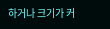하거나 크기가 커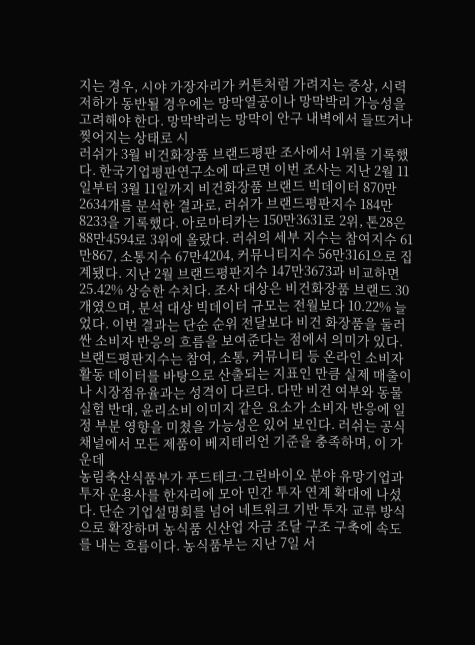지는 경우, 시야 가장자리가 커튼처럼 가려지는 증상, 시력 저하가 동반될 경우에는 망막열공이나 망막박리 가능성을 고려해야 한다. 망막박리는 망막이 안구 내벽에서 들뜨거나 찢어지는 상태로 시
러쉬가 3월 비건화장품 브랜드평판 조사에서 1위를 기록했다. 한국기업평판연구소에 따르면 이번 조사는 지난 2월 11일부터 3월 11일까지 비건화장품 브랜드 빅데이터 870만2634개를 분석한 결과로, 러쉬가 브랜드평판지수 184만8233을 기록했다. 아로마티카는 150만3631로 2위, 톤28은 88만4594로 3위에 올랐다. 러쉬의 세부 지수는 참여지수 61만867, 소통지수 67만4204, 커뮤니티지수 56만3161으로 집계됐다. 지난 2월 브랜드평판지수 147만3673과 비교하면 25.42% 상승한 수치다. 조사 대상은 비건화장품 브랜드 30개였으며, 분석 대상 빅데이터 규모는 전월보다 10.22% 늘었다. 이번 결과는 단순 순위 전달보다 비건 화장품을 둘러싼 소비자 반응의 흐름을 보여준다는 점에서 의미가 있다. 브랜드평판지수는 참여, 소통, 커뮤니티 등 온라인 소비자 활동 데이터를 바탕으로 산출되는 지표인 만큼 실제 매출이나 시장점유율과는 성격이 다르다. 다만 비건 여부와 동물실험 반대, 윤리소비 이미지 같은 요소가 소비자 반응에 일정 부분 영향을 미쳤을 가능성은 있어 보인다. 러쉬는 공식 채널에서 모든 제품이 베지테리언 기준을 충족하며, 이 가운데
농림축산식품부가 푸드테크·그린바이오 분야 유망기업과 투자 운용사를 한자리에 모아 민간 투자 연계 확대에 나섰다. 단순 기업설명회를 넘어 네트워크 기반 투자 교류 방식으로 확장하며 농식품 신산업 자금 조달 구조 구축에 속도를 내는 흐름이다. 농식품부는 지난 7일 서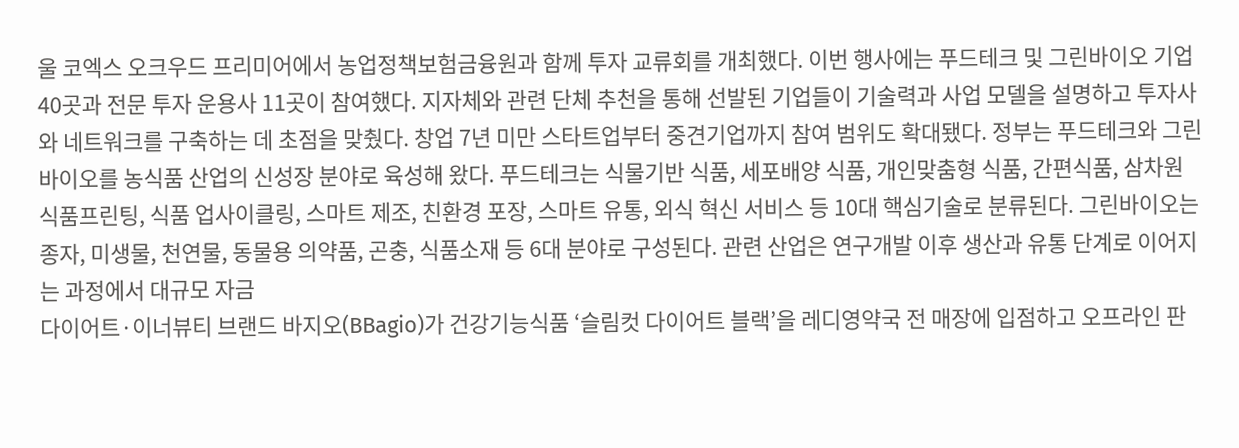울 코엑스 오크우드 프리미어에서 농업정책보험금융원과 함께 투자 교류회를 개최했다. 이번 행사에는 푸드테크 및 그린바이오 기업 40곳과 전문 투자 운용사 11곳이 참여했다. 지자체와 관련 단체 추천을 통해 선발된 기업들이 기술력과 사업 모델을 설명하고 투자사와 네트워크를 구축하는 데 초점을 맞췄다. 창업 7년 미만 스타트업부터 중견기업까지 참여 범위도 확대됐다. 정부는 푸드테크와 그린바이오를 농식품 산업의 신성장 분야로 육성해 왔다. 푸드테크는 식물기반 식품, 세포배양 식품, 개인맞춤형 식품, 간편식품, 삼차원 식품프린팅, 식품 업사이클링, 스마트 제조, 친환경 포장, 스마트 유통, 외식 혁신 서비스 등 10대 핵심기술로 분류된다. 그린바이오는 종자, 미생물, 천연물, 동물용 의약품, 곤충, 식품소재 등 6대 분야로 구성된다. 관련 산업은 연구개발 이후 생산과 유통 단계로 이어지는 과정에서 대규모 자금
다이어트·이너뷰티 브랜드 바지오(BBagio)가 건강기능식품 ‘슬림컷 다이어트 블랙’을 레디영약국 전 매장에 입점하고 오프라인 판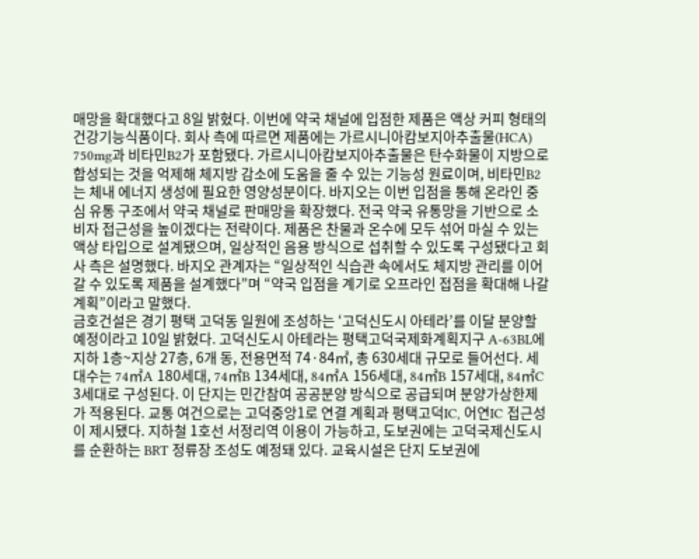매망을 확대했다고 8일 밝혔다. 이번에 약국 채널에 입점한 제품은 액상 커피 형태의 건강기능식품이다. 회사 측에 따르면 제품에는 가르시니아캄보지아추출물(HCA) 750mg과 비타민B2가 포함됐다. 가르시니아캄보지아추출물은 탄수화물이 지방으로 합성되는 것을 억제해 체지방 감소에 도움을 줄 수 있는 기능성 원료이며, 비타민B2는 체내 에너지 생성에 필요한 영양성분이다. 바지오는 이번 입점을 통해 온라인 중심 유통 구조에서 약국 채널로 판매망을 확장했다. 전국 약국 유통망을 기반으로 소비자 접근성을 높이겠다는 전략이다. 제품은 찬물과 온수에 모두 섞어 마실 수 있는 액상 타입으로 설계됐으며, 일상적인 음용 방식으로 섭취할 수 있도록 구성됐다고 회사 측은 설명했다. 바지오 관계자는 “일상적인 식습관 속에서도 체지방 관리를 이어갈 수 있도록 제품을 설계했다”며 “약국 입점을 계기로 오프라인 접점을 확대해 나갈 계획”이라고 말했다.
금호건설은 경기 평택 고덕동 일원에 조성하는 ‘고덕신도시 아테라’를 이달 분양할 예정이라고 10일 밝혔다. 고덕신도시 아테라는 평택고덕국제화계획지구 A-63BL에 지하 1층~지상 27층, 6개 동, 전용면적 74·84㎡, 총 630세대 규모로 들어선다. 세대수는 74㎡A 180세대, 74㎡B 134세대, 84㎡A 156세대, 84㎡B 157세대, 84㎡C 3세대로 구성된다. 이 단지는 민간참여 공공분양 방식으로 공급되며 분양가상한제가 적용된다. 교통 여건으로는 고덕중앙1로 연결 계획과 평택고덕IC, 어연IC 접근성이 제시됐다. 지하철 1호선 서정리역 이용이 가능하고, 도보권에는 고덕국제신도시를 순환하는 BRT 정류장 조성도 예정돼 있다. 교육시설은 단지 도보권에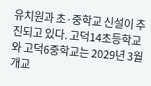유치원과 초·중학교 신설이 추진되고 있다. 고덕14초등학교와 고덕6중학교는 2029년 3월 개교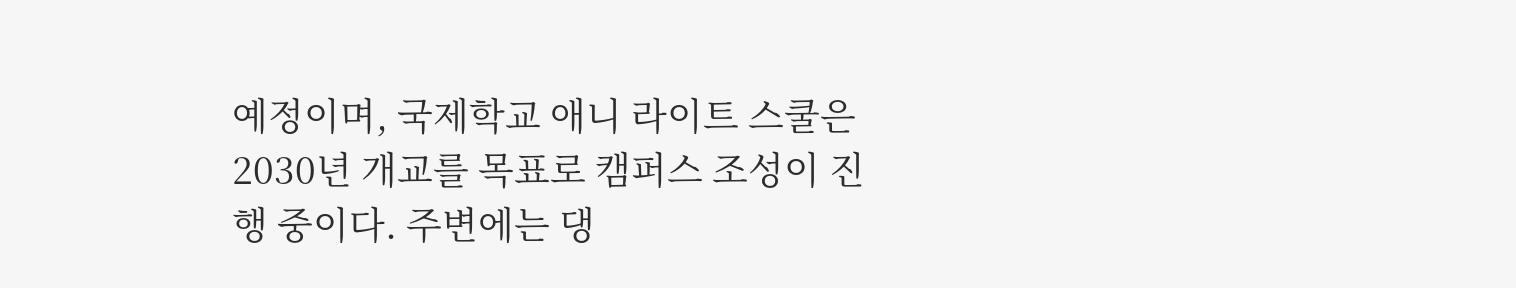예정이며, 국제학교 애니 라이트 스쿨은 2030년 개교를 목표로 캠퍼스 조성이 진행 중이다. 주변에는 댕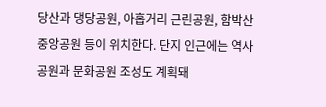당산과 댕당공원, 아홉거리 근린공원, 함박산 중앙공원 등이 위치한다. 단지 인근에는 역사공원과 문화공원 조성도 계획돼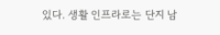있다. 생활 인프라로는 단지 남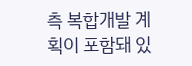측 복합개발 계획이 포함돼 있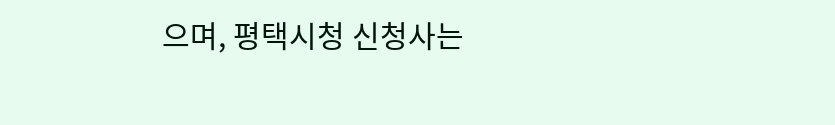으며, 평택시청 신청사는